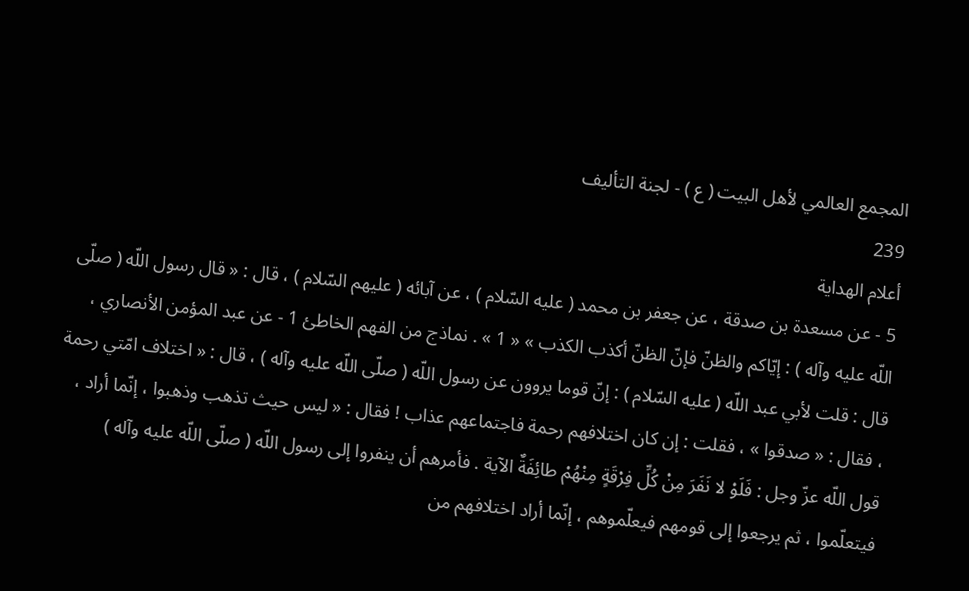المجمع العالمي لأهل البيت ( ع ) - لجنة التأليف
239
أعلام الهداية
5 - عن مسعدة بن صدقة ، عن جعفر بن محمد ( عليه السّلام ) ، عن آبائه ( عليهم السّلام ) ، قال : « قال رسول اللّه ( صلّى اللّه عليه وآله ) : إيّاكم والظنّ فإنّ الظنّ أكذب الكذب » « 1 » . نماذج من الفهم الخاطئ 1 - عن عبد المؤمن الأنصاري ، قال : قلت لأبي عبد اللّه ( عليه السّلام ) : إنّ قوما يروون عن رسول اللّه ( صلّى اللّه عليه وآله ) ، قال : « اختلاف امّتي رحمة ، فقال : « صدقوا » ، فقلت : إن كان اختلافهم رحمة فاجتماعهم عذاب ! فقال : « ليس حيث تذهب وذهبوا ، إنّما أراد ، قول اللّه عزّ وجل : فَلَوْ لا نَفَرَ مِنْ كُلِّ فِرْقَةٍ مِنْهُمْ طائِفَةٌ الآية . فأمرهم أن ينفروا إلى رسول اللّه ( صلّى اللّه عليه وآله ) فيتعلّموا ، ثم يرجعوا إلى قومهم فيعلّموهم ، إنّما أراد اختلافهم من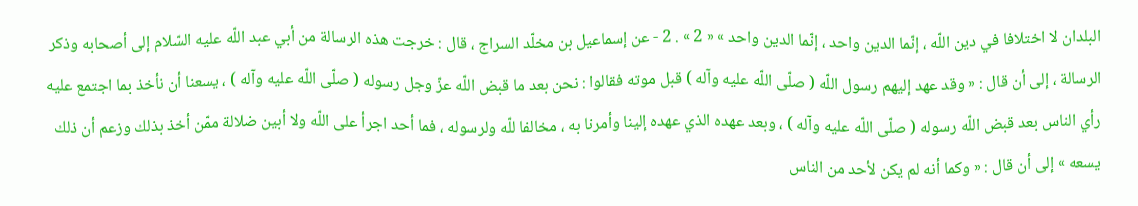البلدان لا اختلافا في دين اللّه ، إنّما الدين واحد ، إنّما الدين واحد » « 2 » . 2 - عن إسماعيل بن مخلّد السراج ، قال : خرجت هذه الرسالة من أبي عبد اللّه عليه السّلام إلى أصحابه وذكر الرسالة ، إلى أن قال : « وقد عهد إليهم رسول اللّه ( صلّى اللّه عليه وآله ) قبل موته فقالوا : نحن بعد ما قبض اللّه عزّ وجل رسوله ( صلّى اللّه عليه وآله ) ، يسعنا أن نأخذ بما اجتمع عليه رأي الناس بعد قبض اللّه رسوله ( صلّى اللّه عليه وآله ) ، وبعد عهده الذي عهده إلينا وأمرنا به ، مخالفا للّه ولرسوله ، فما أحد اجرأ على اللّه ولا أبين ضلالة ممّن أخذ بذلك وزعم أن ذلك يسعه » إلى أن قال : « وكما أنه لم يكن لأحد من الناس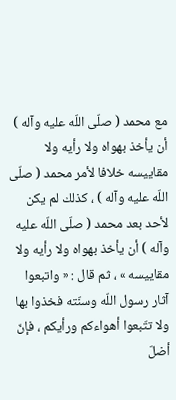مع محمد ( صلّى اللّه عليه وآله ) أن يأخذ بهواه ولا رأيه ولا مقاييسه خلافا لأمر محمد ( صلّى اللّه عليه وآله ) ، كذلك لم يكن لأحد بعد محمد ( صلّى اللّه عليه وآله ) أن يأخذ بهواه ولا رأيه ولا مقاييسه » ، ثم قال : « واتبعوا آثار رسول اللّه وسنّته فخذوا بها ولا تتّبعوا أهواءكم ورأيكم ، فإنّ أضلّ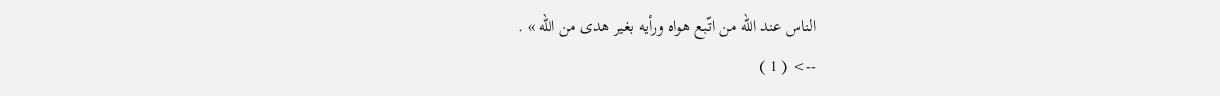الناس عند اللّه من اتّبع هواه ورأيه بغير هدى من اللّه » .
--> ( 1 )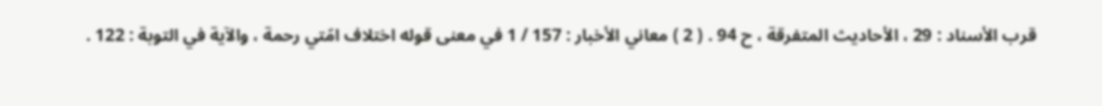قرب الأسناد : 29 ، الأحاديث المتفرقة ، ح 94 . ( 2 ) معاني الأخبار : 157 / 1 في معنى قوله اختلاف امّتي رحمة ، والآية في التوبة : 122 .